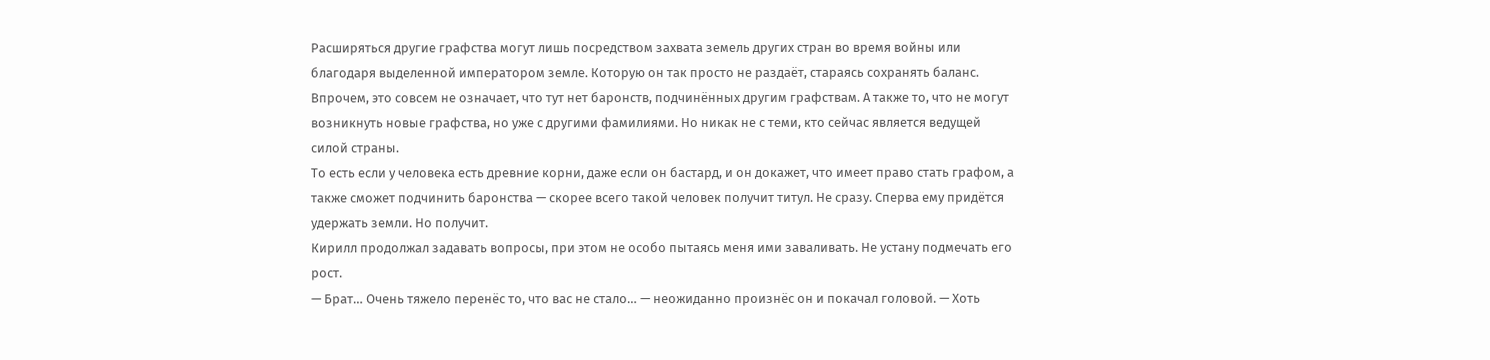Расширяться другие графства могут лишь посредством захвата земель других стран во время войны или благодаря выделенной императором земле. Которую он так просто не раздаёт, стараясь сохранять баланс.
Впрочем, это совсем не означает, что тут нет баронств, подчинённых другим графствам. А также то, что не могут возникнуть новые графства, но уже с другими фамилиями. Но никак не с теми, кто сейчас является ведущей силой страны.
То есть если у человека есть древние корни, даже если он бастард, и он докажет, что имеет право стать графом, а также сможет подчинить баронства — скорее всего такой человек получит титул. Не сразу. Сперва ему придётся удержать земли. Но получит.
Кирилл продолжал задавать вопросы, при этом не особо пытаясь меня ими заваливать. Не устану подмечать его рост.
— Брат… Очень тяжело перенёс то, что вас не стало… — неожиданно произнёс он и покачал головой. — Хоть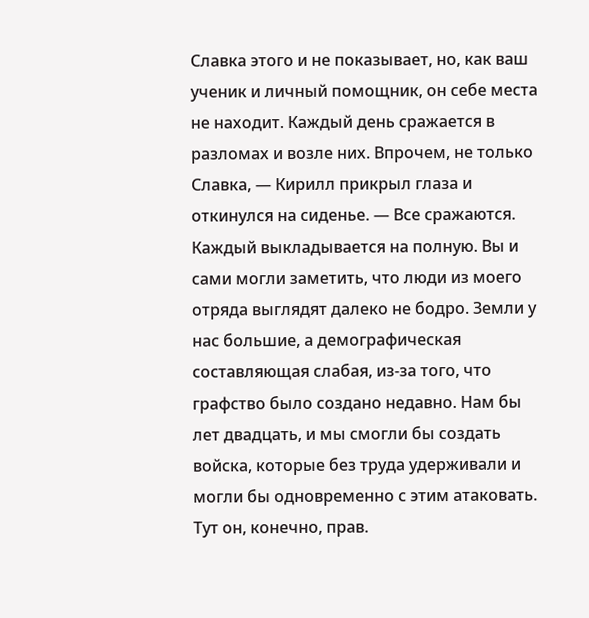Славка этого и не показывает, но, как ваш ученик и личный помощник, он себе места не находит. Каждый день сражается в разломах и возле них. Впрочем, не только Славка, — Кирилл прикрыл глаза и откинулся на сиденье. — Все сражаются. Каждый выкладывается на полную. Вы и сами могли заметить, что люди из моего отряда выглядят далеко не бодро. Земли у нас большие, а демографическая составляющая слабая, из-за того, что графство было создано недавно. Нам бы лет двадцать, и мы смогли бы создать войска, которые без труда удерживали и могли бы одновременно с этим атаковать.
Тут он, конечно, прав.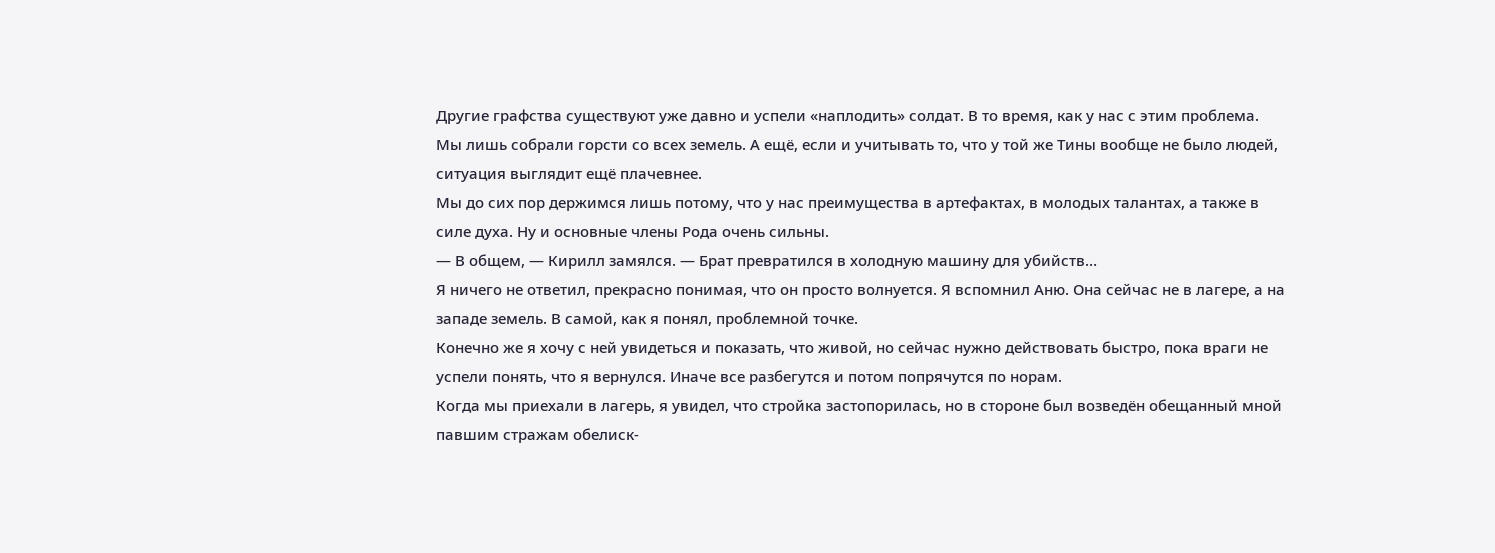Другие графства существуют уже давно и успели «наплодить» солдат. В то время, как у нас с этим проблема. Мы лишь собрали горсти со всех земель. А ещё, если и учитывать то, что у той же Тины вообще не было людей, ситуация выглядит ещё плачевнее.
Мы до сих пор держимся лишь потому, что у нас преимущества в артефактах, в молодых талантах, а также в силе духа. Ну и основные члены Рода очень сильны.
— В общем, — Кирилл замялся. — Брат превратился в холодную машину для убийств…
Я ничего не ответил, прекрасно понимая, что он просто волнуется. Я вспомнил Аню. Она сейчас не в лагере, а на западе земель. В самой, как я понял, проблемной точке.
Конечно же я хочу с ней увидеться и показать, что живой, но сейчас нужно действовать быстро, пока враги не успели понять, что я вернулся. Иначе все разбегутся и потом попрячутся по норам.
Когда мы приехали в лагерь, я увидел, что стройка застопорилась, но в стороне был возведён обещанный мной павшим стражам обелиск-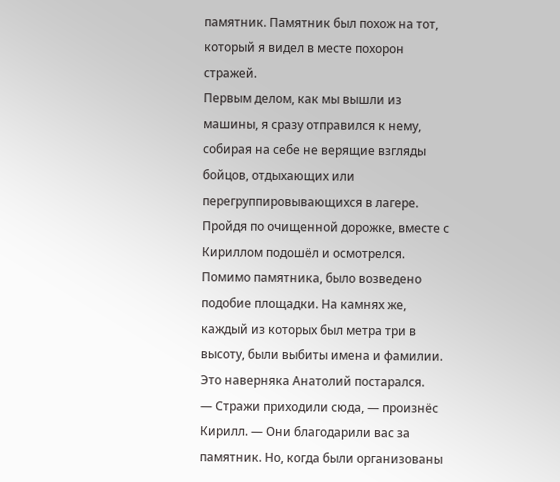памятник. Памятник был похож на тот, который я видел в месте похорон стражей.
Первым делом, как мы вышли из машины, я сразу отправился к нему, собирая на себе не верящие взгляды бойцов, отдыхающих или перегруппировывающихся в лагере.
Пройдя по очищенной дорожке, вместе с Кириллом подошёл и осмотрелся. Помимо памятника, было возведено подобие площадки. На камнях же, каждый из которых был метра три в высоту, были выбиты имена и фамилии. Это наверняка Анатолий постарался.
— Стражи приходили сюда, — произнёс Кирилл. — Они благодарили вас за памятник. Но, когда были организованы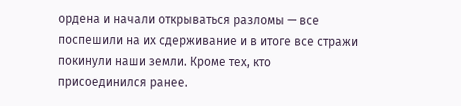ордена и начали открываться разломы — все поспешили на их сдерживание и в итоге все стражи покинули наши земли. Кроме тех, кто присоединился ранее.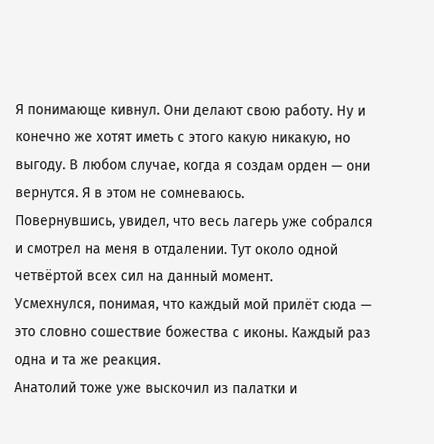Я понимающе кивнул. Они делают свою работу. Ну и конечно же хотят иметь с этого какую никакую, но выгоду. В любом случае, когда я создам орден — они вернутся. Я в этом не сомневаюсь.
Повернувшись, увидел, что весь лагерь уже собрался и смотрел на меня в отдалении. Тут около одной четвёртой всех сил на данный момент.
Усмехнулся, понимая, что каждый мой прилёт сюда — это словно сошествие божества с иконы. Каждый раз одна и та же реакция.
Анатолий тоже уже выскочил из палатки и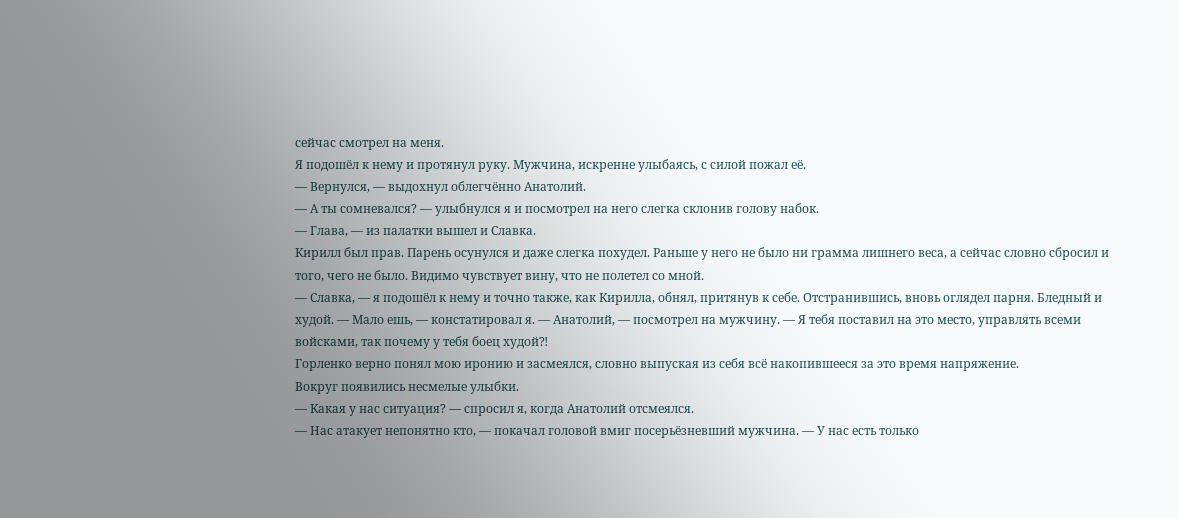сейчас смотрел на меня.
Я подошёл к нему и протянул руку. Мужчина, искренне улыбаясь, с силой пожал её.
— Вернулся, — выдохнул облегчённо Анатолий.
— А ты сомневался? — улыбнулся я и посмотрел на него слегка склонив голову набок.
— Глава, — из палатки вышел и Славка.
Кирилл был прав. Парень осунулся и даже слегка похудел. Раньше у него не было ни грамма лишнего веса, а сейчас словно сбросил и того, чего не было. Видимо чувствует вину, что не полетел со мной.
— Славка, — я подошёл к нему и точно также, как Кирилла, обнял, притянув к себе. Отстранившись, вновь оглядел парня. Бледный и худой. — Мало ешь, — констатировал я. — Анатолий, — посмотрел на мужчину. — Я тебя поставил на это место, управлять всеми войсками, так почему у тебя боец худой⁈
Горленко верно понял мою иронию и засмеялся, словно выпуская из себя всё накопившееся за это время напряжение.
Вокруг появились несмелые улыбки.
— Какая у нас ситуация? — спросил я, когда Анатолий отсмеялся.
— Нас атакует непонятно кто, — покачал головой вмиг посерьёзневший мужчина. — У нас есть только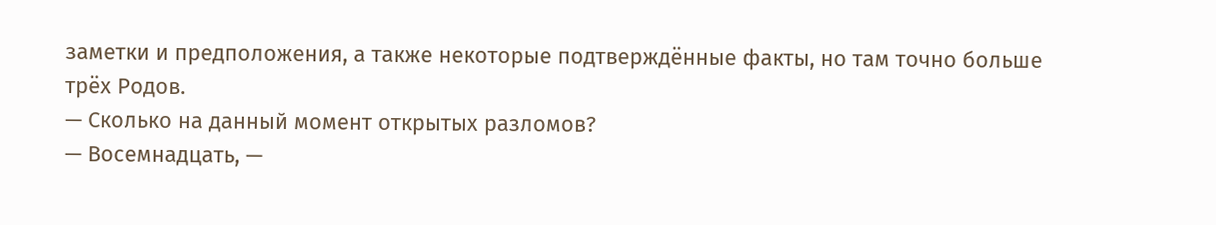заметки и предположения, а также некоторые подтверждённые факты, но там точно больше трёх Родов.
— Сколько на данный момент открытых разломов?
— Восемнадцать, —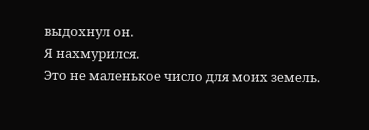выдохнул он.
Я нахмурился.
Это не маленькое число для моих земель.